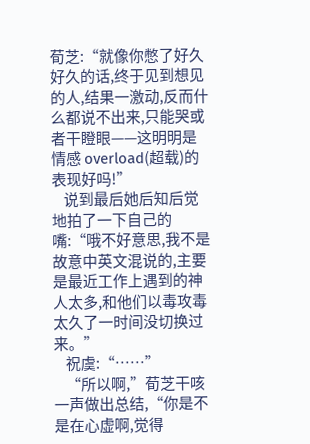荀芝:“就像你憋了好久好久的话,终于见到想见的人,结果一激动,反而什么都说不出来,只能哭或者干瞪眼——这明明是情感 overload(超载)的表现好吗!”
    说到最后她后知后觉地拍了一下自己的嘴:“哦不好意思,我不是故意中英文混说的,主要是最近工作上遇到的神人太多,和他们以毒攻毒太久了一时间没切换过来。”
    祝虞:“……”
    “所以啊,”荀芝干咳一声做出总结,“你是不是在心虚啊,觉得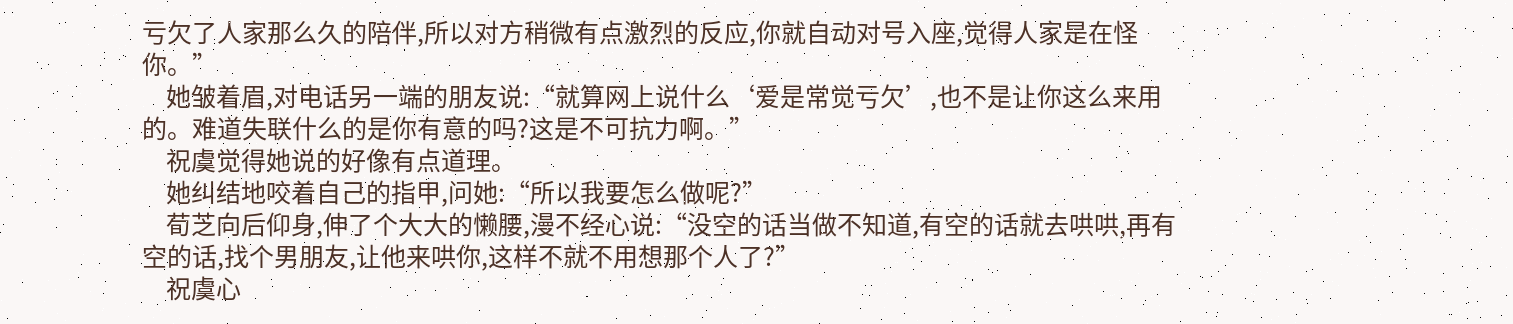亏欠了人家那么久的陪伴,所以对方稍微有点激烈的反应,你就自动对号入座,觉得人家是在怪你。”
    她皱着眉,对电话另一端的朋友说:“就算网上说什么‘爱是常觉亏欠’,也不是让你这么来用的。难道失联什么的是你有意的吗?这是不可抗力啊。”
    祝虞觉得她说的好像有点道理。
    她纠结地咬着自己的指甲,问她:“所以我要怎么做呢?”
    荀芝向后仰身,伸了个大大的懒腰,漫不经心说:“没空的话当做不知道,有空的话就去哄哄,再有空的话,找个男朋友,让他来哄你,这样不就不用想那个人了?”
    祝虞心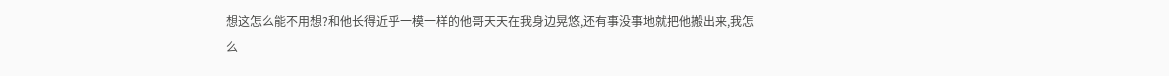想这怎么能不用想?和他长得近乎一模一样的他哥天天在我身边晃悠,还有事没事地就把他搬出来,我怎么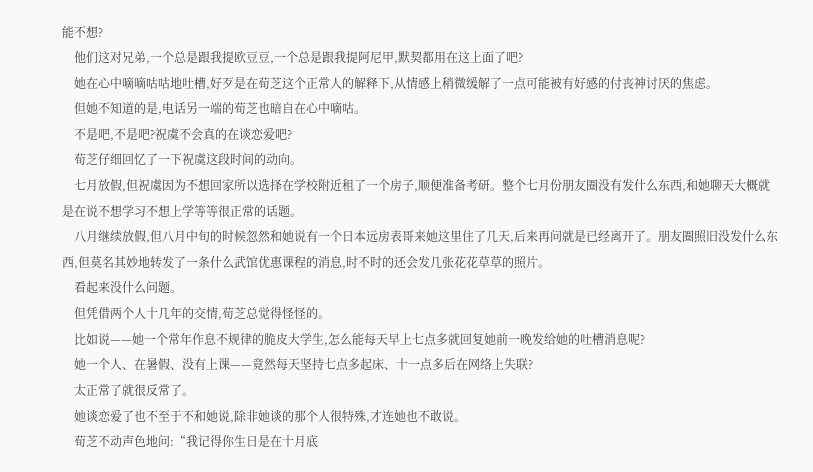能不想?
    他们这对兄弟,一个总是跟我提欧豆豆,一个总是跟我提阿尼甲,默契都用在这上面了吧?
    她在心中嘀嘀咕咕地吐槽,好歹是在荀芝这个正常人的解释下,从情感上稍微缓解了一点可能被有好感的付丧神讨厌的焦虑。
    但她不知道的是,电话另一端的荀芝也暗自在心中嘀咕。
    不是吧,不是吧?祝虞不会真的在谈恋爱吧?
    荀芝仔细回忆了一下祝虞这段时间的动向。
    七月放假,但祝虞因为不想回家所以选择在学校附近租了一个房子,顺便准备考研。整个七月份朋友圈没有发什么东西,和她聊天大概就是在说不想学习不想上学等等很正常的话题。
    八月继续放假,但八月中旬的时候忽然和她说有一个日本远房表哥来她这里住了几天,后来再问就是已经离开了。朋友圈照旧没发什么东西,但莫名其妙地转发了一条什么武馆优惠课程的消息,时不时的还会发几张花花草草的照片。
    看起来没什么问题。
    但凭借两个人十几年的交情,荀芝总觉得怪怪的。
    比如说——她一个常年作息不规律的脆皮大学生,怎么能每天早上七点多就回复她前一晚发给她的吐槽消息呢?
    她一个人、在暑假、没有上课——竟然每天坚持七点多起床、十一点多后在网络上失联?
    太正常了就很反常了。
    她谈恋爱了也不至于不和她说,除非她谈的那个人很特殊,才连她也不敢说。
    荀芝不动声色地问:“我记得你生日是在十月底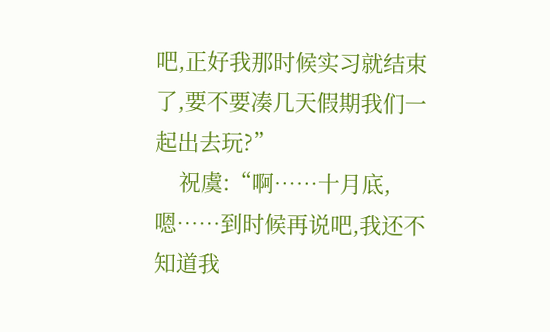吧,正好我那时候实习就结束了,要不要凑几天假期我们一起出去玩?”
    祝虞:“啊……十月底,嗯……到时候再说吧,我还不知道我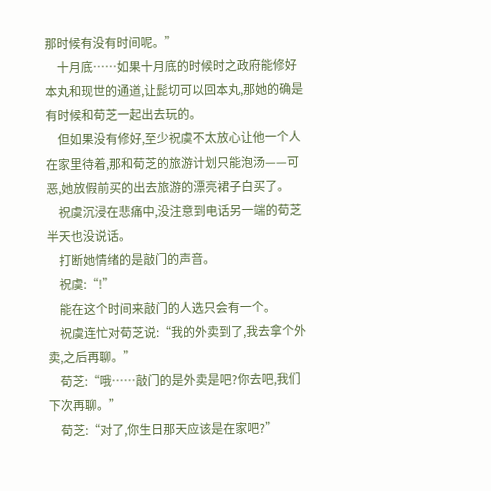那时候有没有时间呢。”
    十月底……如果十月底的时候时之政府能修好本丸和现世的通道,让髭切可以回本丸,那她的确是有时候和荀芝一起出去玩的。
    但如果没有修好,至少祝虞不太放心让他一个人在家里待着,那和荀芝的旅游计划只能泡汤——可恶,她放假前买的出去旅游的漂亮裙子白买了。
    祝虞沉浸在悲痛中,没注意到电话另一端的荀芝半天也没说话。
    打断她情绪的是敲门的声音。
    祝虞:“!”
    能在这个时间来敲门的人选只会有一个。
    祝虞连忙对荀芝说:“我的外卖到了,我去拿个外卖,之后再聊。”
    荀芝:“哦……敲门的是外卖是吧?你去吧,我们下次再聊。”
    荀芝:“对了,你生日那天应该是在家吧?”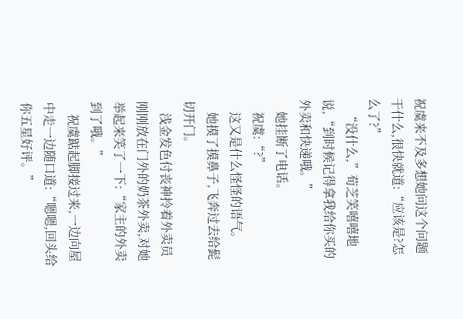祝虞来不及多想她问这个问题干什么,很快就道:“应该是?怎么了?”
    “没什么,”荀芝笑嘻嘻地说,“到时候记得拿我给你买的外卖和快递哦。”
    她挂断了电话。
    祝虞:“?”
    这又是什么怪怪的语气。
    她摸了摸鼻子,飞奔过去给髭切开门。
    浅金发色付丧神拎着外卖员刚刚放在门外的奶茶外卖,对她举起来笑了一下:“家主的外卖到了哦。”
    祝虞踮起脚接过来,一边向屋中走一边随口道:“嗯嗯,回头给你五星好评。”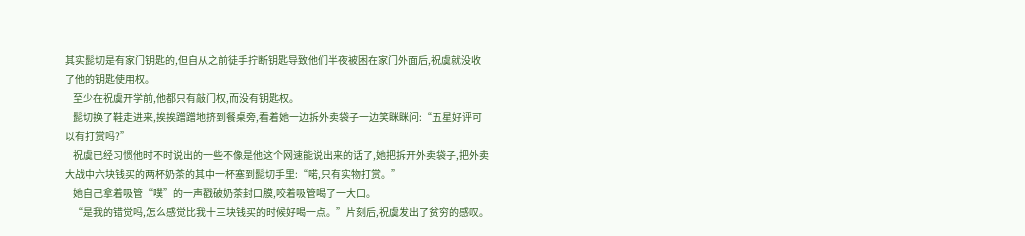其实髭切是有家门钥匙的,但自从之前徒手拧断钥匙导致他们半夜被困在家门外面后,祝虞就没收了他的钥匙使用权。
    至少在祝虞开学前,他都只有敲门权,而没有钥匙权。
    髭切换了鞋走进来,挨挨蹭蹭地挤到餐桌旁,看着她一边拆外卖袋子一边笑眯眯问:“五星好评可以有打赏吗?”
    祝虞已经习惯他时不时说出的一些不像是他这个网速能说出来的话了,她把拆开外卖袋子,把外卖大战中六块钱买的两杯奶茶的其中一杯塞到髭切手里:“喏,只有实物打赏。”
    她自己拿着吸管“噗”的一声戳破奶茶封口膜,咬着吸管喝了一大口。
    “是我的错觉吗,怎么感觉比我十三块钱买的时候好喝一点。”片刻后,祝虞发出了贫穷的感叹。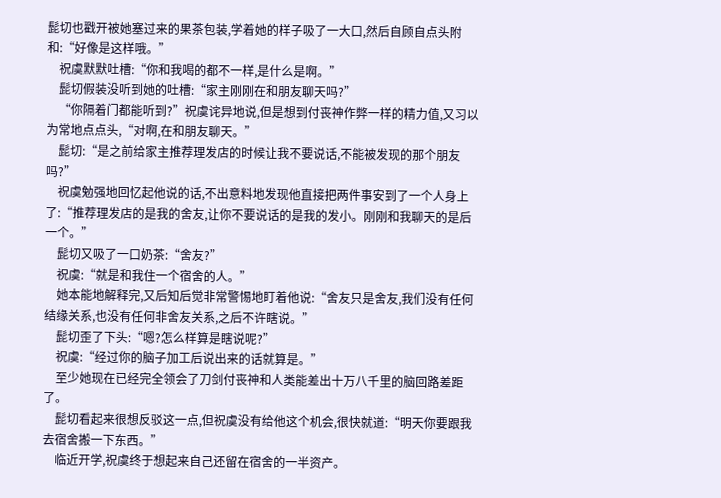髭切也戳开被她塞过来的果茶包装,学着她的样子吸了一大口,然后自顾自点头附和:“好像是这样哦。”
    祝虞默默吐槽:“你和我喝的都不一样,是什么是啊。”
    髭切假装没听到她的吐槽:“家主刚刚在和朋友聊天吗?”
    “你隔着门都能听到?”祝虞诧异地说,但是想到付丧神作弊一样的精力值,又习以为常地点点头,“对啊,在和朋友聊天。”
    髭切:“是之前给家主推荐理发店的时候让我不要说话,不能被发现的那个朋友吗?”
    祝虞勉强地回忆起他说的话,不出意料地发现他直接把两件事安到了一个人身上了:“推荐理发店的是我的舍友,让你不要说话的是我的发小。刚刚和我聊天的是后一个。”
    髭切又吸了一口奶茶:“舍友?”
    祝虞:“就是和我住一个宿舍的人。”
    她本能地解释完,又后知后觉非常警惕地盯着他说:“舍友只是舍友,我们没有任何结缘关系,也没有任何非舍友关系,之后不许瞎说。”
    髭切歪了下头:“嗯?怎么样算是瞎说呢?”
    祝虞:“经过你的脑子加工后说出来的话就算是。”
    至少她现在已经完全领会了刀剑付丧神和人类能差出十万八千里的脑回路差距了。
    髭切看起来很想反驳这一点,但祝虞没有给他这个机会,很快就道:“明天你要跟我去宿舍搬一下东西。”
    临近开学,祝虞终于想起来自己还留在宿舍的一半资产。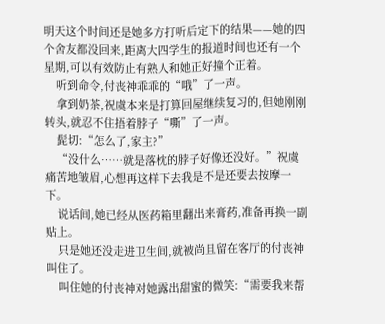明天这个时间还是她多方打听后定下的结果——她的四个舍友都没回来,距离大四学生的报道时间也还有一个星期,可以有效防止有熟人和她正好撞个正着。
    听到命令,付丧神乖乖的“哦”了一声。
    拿到奶茶,祝虞本来是打算回屋继续复习的,但她刚刚转头,就忍不住捂着脖子“嘶”了一声。
    髭切:“怎么了,家主?”
    “没什么……就是落枕的脖子好像还没好。”祝虞痛苦地皱眉,心想再这样下去我是不是还要去按摩一下。
    说话间,她已经从医药箱里翻出来膏药,准备再换一副贴上。
    只是她还没走进卫生间,就被尚且留在客厅的付丧神叫住了。
    叫住她的付丧神对她露出甜蜜的微笑:“需要我来帮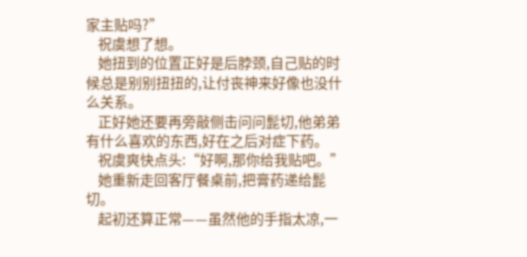家主贴吗?”
    祝虞想了想。
    她扭到的位置正好是后脖颈,自己贴的时候总是别别扭扭的,让付丧神来好像也没什么关系。
    正好她还要再旁敲侧击问问髭切,他弟弟有什么喜欢的东西,好在之后对症下药。
    祝虞爽快点头:“好啊,那你给我贴吧。”
    她重新走回客厅餐桌前,把膏药递给髭切。
    起初还算正常——虽然他的手指太凉,一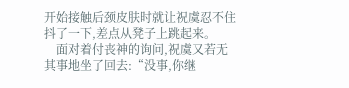开始接触后颈皮肤时就让祝虞忍不住抖了一下,差点从凳子上跳起来。
    面对着付丧神的询问,祝虞又若无其事地坐了回去:“没事,你继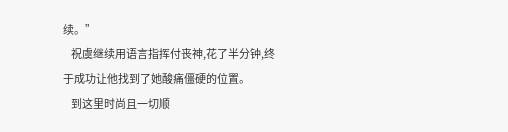续。”
    祝虞继续用语言指挥付丧神,花了半分钟,终于成功让他找到了她酸痛僵硬的位置。
    到这里时尚且一切顺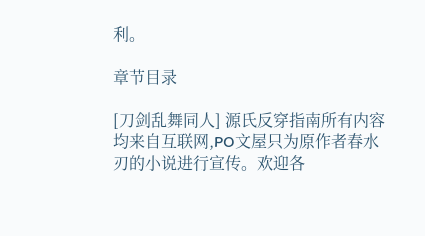利。

章节目录

[刀剑乱舞同人] 源氏反穿指南所有内容均来自互联网,PO文屋只为原作者春水刃的小说进行宣传。欢迎各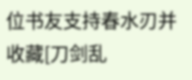位书友支持春水刃并收藏[刀剑乱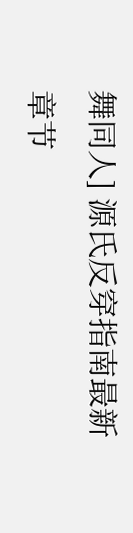舞同人] 源氏反穿指南最新章节